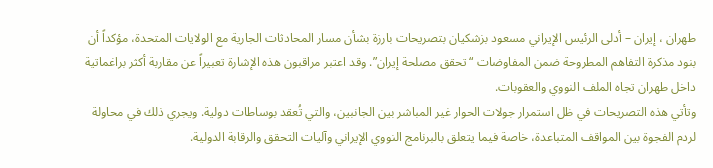طهران ، إيران – أدلى الرئيس الإيراني مسعود بزشكيان بتصريحات بارزة بشأن مسار المحادثات الجارية مع الولايات المتحدة، مؤكداً أن بنود مذكرة التفاهم المطروحة ضمن المفاوضات “تحقق مصلحة إيران”. وقد اعتبر مراقبون هذه الإشارة تعبيراً عن مقاربة أكثر براغماتية داخل طهران تجاه الملف النووي والعقوبات.
وتأتي هذه التصريحات في ظل استمرار جولات الحوار غير المباشر بين الجانبين، والتي تُعقد بوساطات دولية. ويجري ذلك في محاولة لردم الفجوة بين المواقف المتباعدة، خاصة فيما يتعلق بالبرنامج النووي الإيراني وآليات التحقق والرقابة الدولية.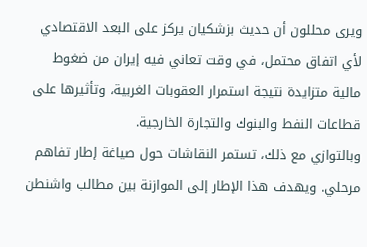ويرى محللون أن حديث بزشكيان يركز على البعد الاقتصادي لأي اتفاق محتمل، في وقت تعاني فيه إيران من ضغوط مالية متزايدة نتيجة استمرار العقوبات الغربية، وتأثيرها على قطاعات النفط والبنوك والتجارة الخارجية.
وبالتوازي مع ذلك، تستمر النقاشات حول صياغة إطار تفاهم مرحلي. ويهدف هذا الإطار إلى الموازنة بين مطالب واشنطن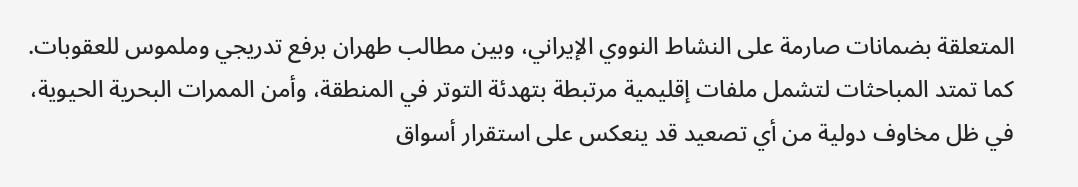المتعلقة بضمانات صارمة على النشاط النووي الإيراني، وبين مطالب طهران برفع تدريجي وملموس للعقوبات.
كما تمتد المباحثات لتشمل ملفات إقليمية مرتبطة بتهدئة التوتر في المنطقة، وأمن الممرات البحرية الحيوية، في ظل مخاوف دولية من أي تصعيد قد ينعكس على استقرار أسواق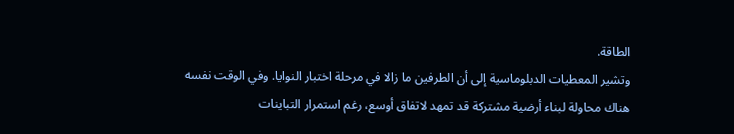الطاقة.
وتشير المعطيات الدبلوماسية إلى أن الطرفين ما زالا في مرحلة اختبار النوايا. وفي الوقت نفسه هناك محاولة لبناء أرضية مشتركة قد تمهد لاتفاق أوسع، رغم استمرار التباينات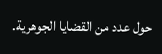حول عدد من القضايا الجوهرية.